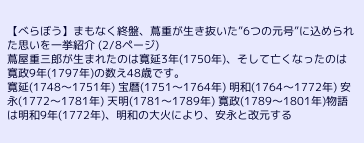【べらぼう】まもなく終盤、蔦重が生き抜いた”6つの元号”に込められた思いを一挙紹介 (2/8ページ)
蔦屋重三郎が生まれたのは寛延3年(1750年)、そして亡くなったのは寛政9年(1797年)の数え48歳です。
寛延(1748〜1751年) 宝暦(1751〜1764年) 明和(1764〜1772年) 安永(1772〜1781年) 天明(1781〜1789年) 寛政(1789〜1801年)物語は明和9年(1772年)、明和の大火により、安永と改元する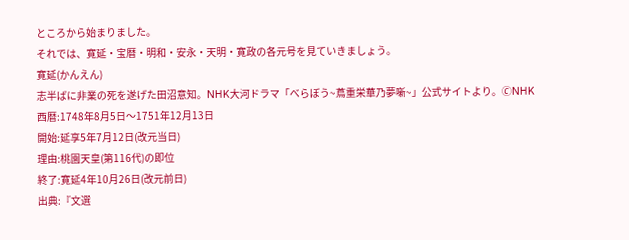ところから始まりました。
それでは、寛延・宝暦・明和・安永・天明・寛政の各元号を見ていきましょう。
寛延(かんえん)
志半ばに非業の死を遂げた田沼意知。NHK大河ドラマ「べらぼう~蔦重栄華乃夢噺~」公式サイトより。🄫NHK
西暦:1748年8月5日〜1751年12月13日
開始:延享5年7月12日(改元当日)
理由:桃園天皇(第116代)の即位
終了:寛延4年10月26日(改元前日)
出典:『文選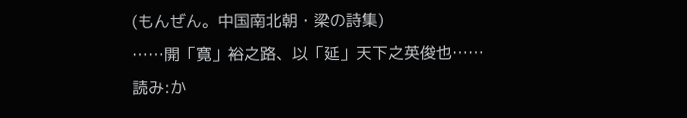(もんぜん。中国南北朝・梁の詩集)
……開「寛」裕之路、以「延」天下之英俊也……
読み:か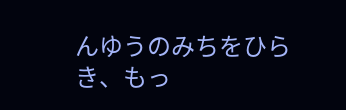んゆうのみちをひらき、もっ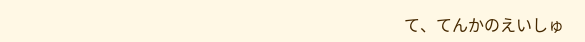て、てんかのえいしゅ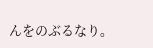んをのぶるなり。